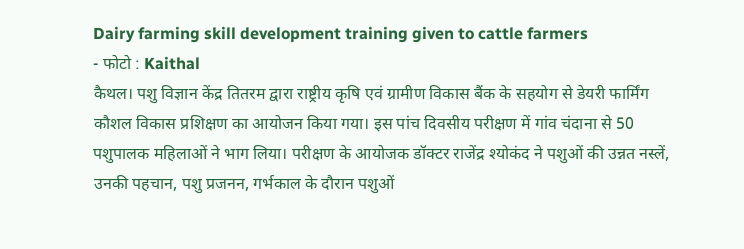Dairy farming skill development training given to cattle farmers
- फोटो : Kaithal
कैथल। पशु विज्ञान केंद्र तितरम द्वारा राष्ट्रीय कृषि एवं ग्रामीण विकास बैंक के सहयोग से डेयरी फार्मिंग कौशल विकास प्रशिक्षण का आयोजन किया गया। इस पांच दिवसीय परीक्षण में गांव चंदाना से 50 पशुपालक महिलाओं ने भाग लिया। परीक्षण के आयोजक डॉक्टर राजेंद्र श्योकंद ने पशुओं की उन्नत नस्लें, उनकी पहचान, पशु प्रजनन, गर्भकाल के दौरान पशुओं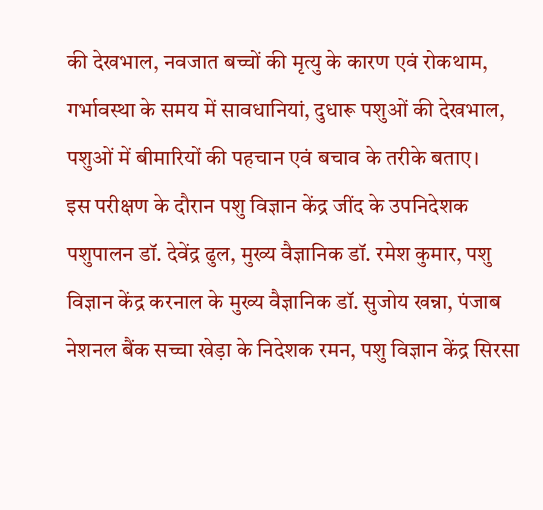की देखभाल, नवजात बच्चों की मृत्यु के कारण एवं रोकथाम, गर्भावस्था के समय में सावधानियां, दुधारू पशुओं की देखभाल, पशुओं में बीमारियों की पहचान एवं बचाव के तरीके बताए।
इस परीक्षण के दौरान पशु विज्ञान केंद्र जींद के उपनिदेशक पशुपालन डॉ. देवेंद्र ढुल, मुख्य वैज्ञानिक डॉ. रमेश कुमार, पशु विज्ञान केंद्र करनाल के मुख्य वैज्ञानिक डॉ. सुजोय खन्ना, पंजाब नेशनल बैंक सच्चा खेड़ा के निदेशक रमन, पशु विज्ञान केंद्र सिरसा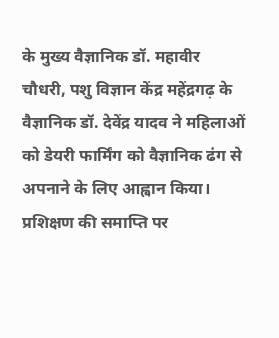के मुख्य वैज्ञानिक डॉ. महावीर चौधरी, पशु विज्ञान केंद्र महेंद्रगढ़ के वैज्ञानिक डॉ. देवेंद्र यादव ने महिलाओं को डेयरी फार्मिंग को वैज्ञानिक ढंग से अपनाने के लिए आह्वान किया। प्रशिक्षण की समाप्ति पर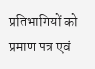प्रतिभागियों को प्रमाण पत्र एवं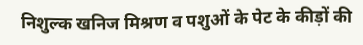निशुल्क खनिज मिश्रण व पशुओं के पेट के कीड़ों की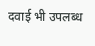दवाई भी उपलब्ध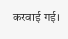करवाई गई।